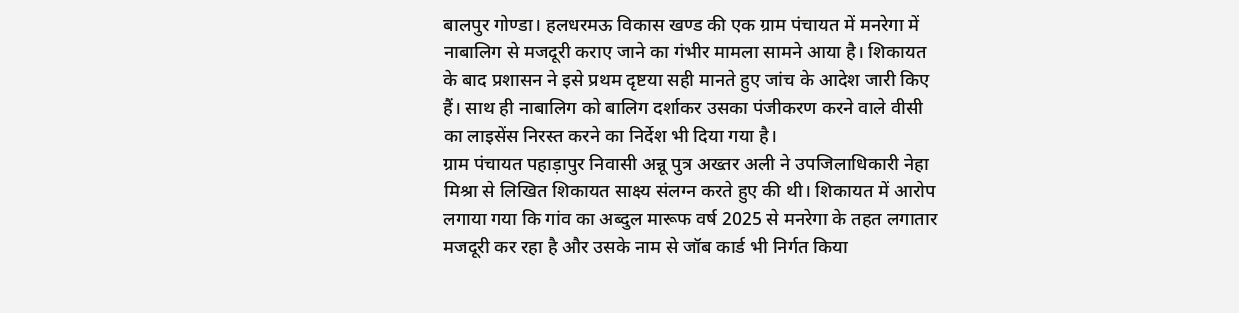बालपुर गोण्डा। हलधरमऊ विकास खण्ड की एक ग्राम पंचायत में मनरेगा में नाबालिग से मजदूरी कराए जाने का गंभीर मामला सामने आया है। शिकायत के बाद प्रशासन ने इसे प्रथम दृष्टया सही मानते हुए जांच के आदेश जारी किए हैं। साथ ही नाबालिग को बालिग दर्शाकर उसका पंजीकरण करने वाले वीसी का लाइसेंस निरस्त करने का निर्देश भी दिया गया है।
ग्राम पंचायत पहाड़ापुर निवासी अन्नू पुत्र अख्तर अली ने उपजिलाधिकारी नेहा मिश्रा से लिखित शिकायत साक्ष्य संलग्न करते हुए की थी। शिकायत में आरोप लगाया गया कि गांव का अब्दुल मारूफ वर्ष 2025 से मनरेगा के तहत लगातार मजदूरी कर रहा है और उसके नाम से जॉब कार्ड भी निर्गत किया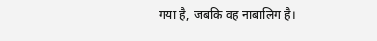गया है, जबकि वह नाबालिग है।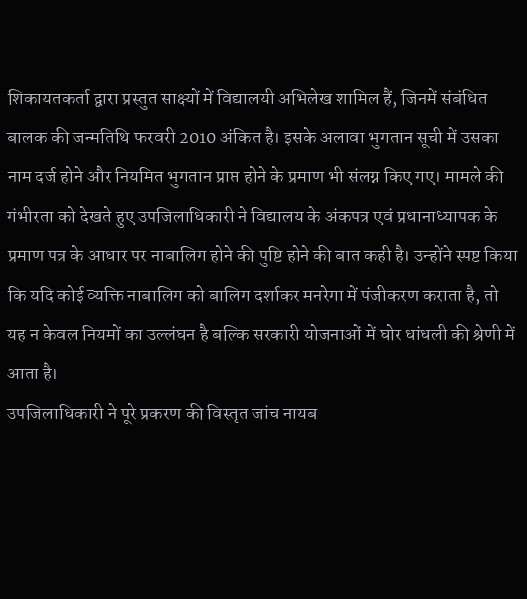शिकायतकर्ता द्वारा प्रस्तुत साक्ष्यों में विद्यालयी अभिलेख शामिल हैं, जिनमें संबंधित बालक की जन्मतिथि फरवरी 2010 अंकित है। इसके अलावा भुगतान सूची में उसका नाम दर्ज होने और नियमित भुगतान प्राप्त होने के प्रमाण भी संलग्न किए गए। मामले की गंभीरता को देखते हुए उपजिलाधिकारी ने विद्यालय के अंकपत्र एवं प्रधानाध्यापक के प्रमाण पत्र के आधार पर नाबालिग होने की पुष्टि होने की बात कही है। उन्होंने स्पष्ट किया कि यदि कोई व्यक्ति नाबालिग को बालिग दर्शाकर मनरेगा में पंजीकरण कराता है, तो यह न केवल नियमों का उल्लंघन है बल्कि सरकारी योजनाओं में घोर धांधली की श्रेणी में आता है।
उपजिलाधिकारी ने पूरे प्रकरण की विस्तृत जांच नायब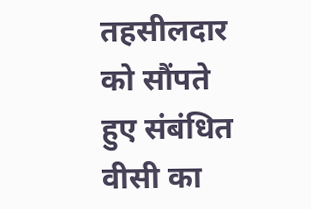तहसीलदार को सौंपते हुए संबंधित वीसी का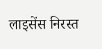लाइसेंस निरस्त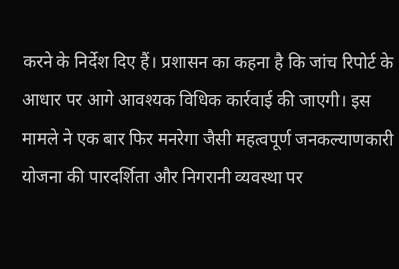करने के निर्देश दिए हैं। प्रशासन का कहना है कि जांच रिपोर्ट के आधार पर आगे आवश्यक विधिक कार्रवाई की जाएगी। इस मामले ने एक बार फिर मनरेगा जैसी महत्वपूर्ण जनकल्याणकारी योजना की पारदर्शिता और निगरानी व्यवस्था पर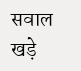सवाल खड़े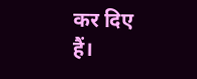कर दिए हैं।